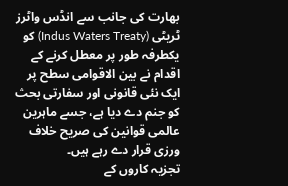بھارت کی جانب سے انڈس واٹرز ٹریٹی (Indus Waters Treaty) کو یکطرفہ طور پر معطل کرنے کے اقدام نے بین الاقوامی سطح پر ایک نئی قانونی اور سفارتی بحث کو جنم دے دیا ہے، جسے ماہرین عالمی قوانین کی صریح خلاف ورزی قرار دے رہے ہیں۔
تجزیہ کاروں کے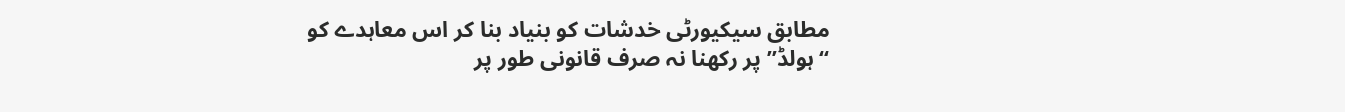مطابق سیکیورٹی خدشات کو بنیاد بنا کر اس معاہدے کو “ہولڈ” پر رکھنا نہ صرف قانونی طور پر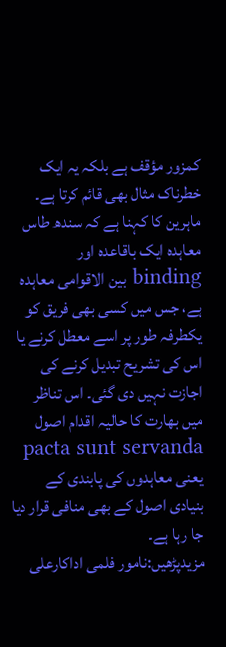کمزور مؤقف ہے بلکہ یہ ایک خطرناک مثال بھی قائم کرتا ہے۔
ماہرین کا کہنا ہے کہ سندھ طاس معاہدہ ایک باقاعدہ اور binding بین الاقوامی معاہدہ ہے، جس میں کسی بھی فریق کو یکطرفہ طور پر اسے معطل کرنے یا اس کی تشریح تبدیل کرنے کی اجازت نہیں دی گئی۔ اس تناظر میں بھارت کا حالیہ اقدام اصول pacta sunt servanda یعنی معاہدوں کی پابندی کے بنیادی اصول کے بھی منافی قرار دیا جا رہا ہے۔
مزیدپڑھیں:نامور فلمی اداکارعلی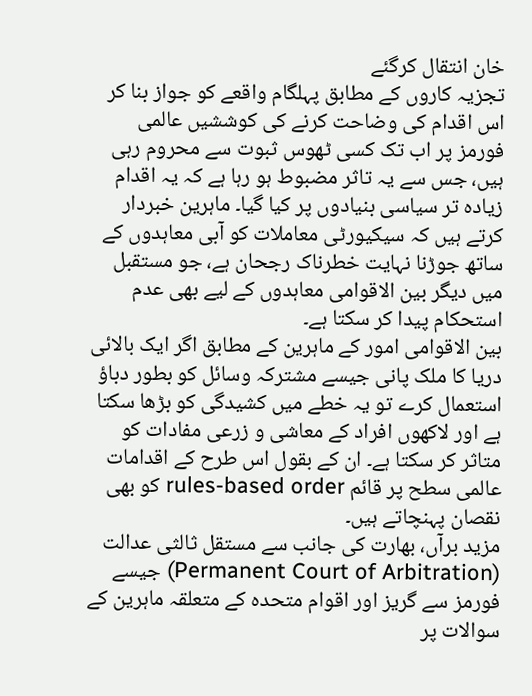خان انتقال کرگئے
تجزیہ کاروں کے مطابق پہلگام واقعے کو جواز بنا کر اس اقدام کی وضاحت کرنے کی کوششیں عالمی فورمز پر اب تک کسی ٹھوس ثبوت سے محروم رہی ہیں، جس سے یہ تاثر مضبوط ہو رہا ہے کہ یہ اقدام زیادہ تر سیاسی بنیادوں پر کیا گیا۔ ماہرین خبردار کرتے ہیں کہ سیکیورٹی معاملات کو آبی معاہدوں کے ساتھ جوڑنا نہایت خطرناک رجحان ہے، جو مستقبل میں دیگر بین الاقوامی معاہدوں کے لیے بھی عدم استحکام پیدا کر سکتا ہے۔
بین الاقوامی امور کے ماہرین کے مطابق اگر ایک بالائی دریا کا ملک پانی جیسے مشترکہ وسائل کو بطور دباؤ استعمال کرے تو یہ خطے میں کشیدگی کو بڑھا سکتا ہے اور لاکھوں افراد کے معاشی و زرعی مفادات کو متاثر کر سکتا ہے۔ ان کے بقول اس طرح کے اقدامات عالمی سطح پر قائم rules-based order کو بھی نقصان پہنچاتے ہیں۔
مزید برآں، بھارت کی جانب سے مستقل ثالثی عدالت (Permanent Court of Arbitration) جیسے فورمز سے گریز اور اقوام متحدہ کے متعلقہ ماہرین کے سوالات پر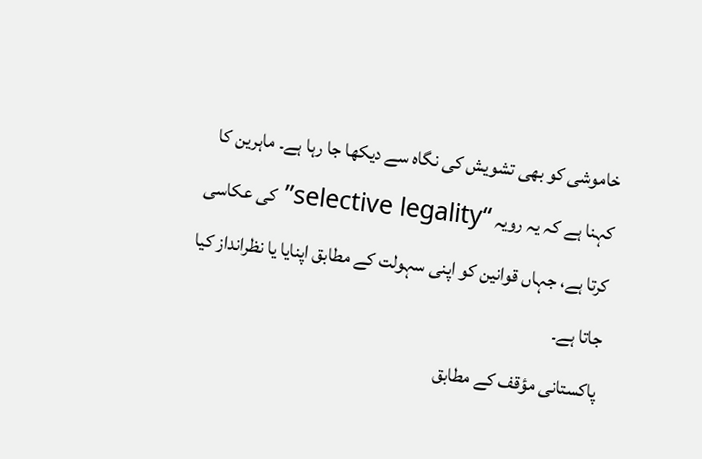خاموشی کو بھی تشویش کی نگاہ سے دیکھا جا رہا ہے۔ ماہرین کا کہنا ہے کہ یہ رویہ “selective legality” کی عکاسی کرتا ہے، جہاں قوانین کو اپنی سہولت کے مطابق اپنایا یا نظرانداز کیا جاتا ہے۔
پاکستانی مؤقف کے مطابق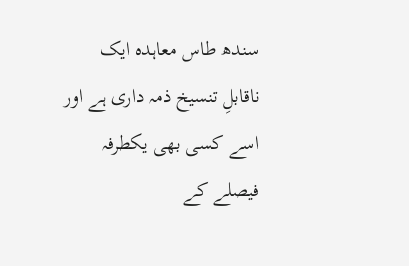سندھ طاس معاہدہ ایک ناقابلِ تنسیخ ذمہ داری ہے اور اسے کسی بھی یکطرفہ فیصلے کے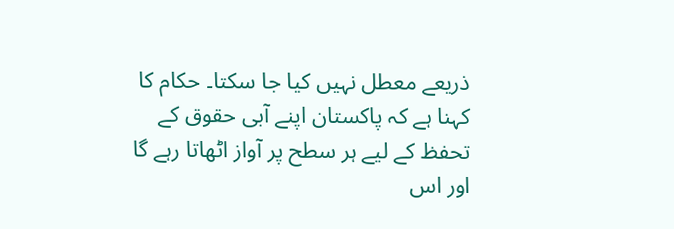ذریعے معطل نہیں کیا جا سکتا۔ حکام کا کہنا ہے کہ پاکستان اپنے آبی حقوق کے تحفظ کے لیے ہر سطح پر آواز اٹھاتا رہے گا اور اس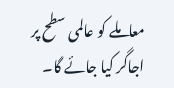معاملے کو عالمی سطح پر اجاگر کیا جائے گا۔